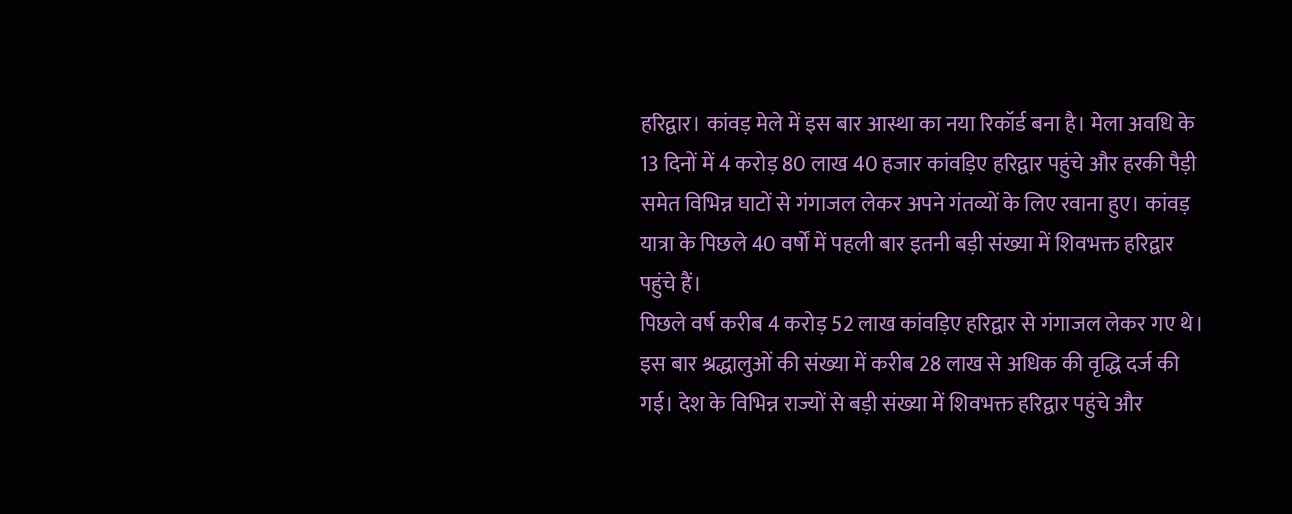हरिद्वार। कांवड़ मेले में इस बार आस्था का नया रिकॉर्ड बना है। मेला अवधि के 13 दिनों में 4 करोड़ 80 लाख 40 हजार कांवड़िए हरिद्वार पहुंचे और हरकी पैड़ी समेत विभिन्न घाटों से गंगाजल लेकर अपने गंतव्यों के लिए रवाना हुए। कांवड़ यात्रा के पिछले 40 वर्षों में पहली बार इतनी बड़ी संख्या में शिवभक्त हरिद्वार पहुंचे हैं।
पिछले वर्ष करीब 4 करोड़ 52 लाख कांवड़िए हरिद्वार से गंगाजल लेकर गए थे। इस बार श्रद्धालुओं की संख्या में करीब 28 लाख से अधिक की वृद्धि दर्ज की गई। देश के विभिन्न राज्यों से बड़ी संख्या में शिवभक्त हरिद्वार पहुंचे और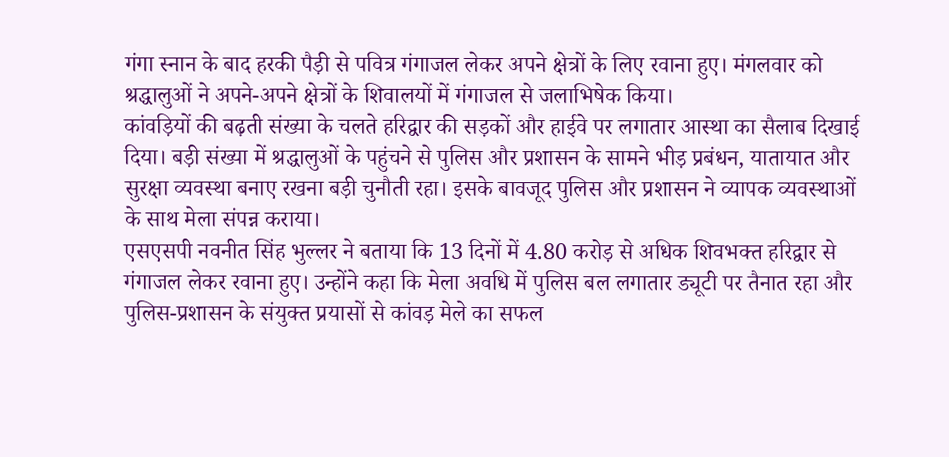गंगा स्नान के बाद हरकी पैड़ी से पवित्र गंगाजल लेकर अपने क्षेत्रों के लिए रवाना हुए। मंगलवार को श्रद्धालुओं ने अपने-अपने क्षेत्रों के शिवालयों में गंगाजल से जलाभिषेक किया।
कांवड़ियों की बढ़ती संख्या के चलते हरिद्वार की सड़कों और हाईवे पर लगातार आस्था का सैलाब दिखाई दिया। बड़ी संख्या में श्रद्धालुओं के पहुंचने से पुलिस और प्रशासन के सामने भीड़ प्रबंधन, यातायात और सुरक्षा व्यवस्था बनाए रखना बड़ी चुनौती रहा। इसके बावजूद पुलिस और प्रशासन ने व्यापक व्यवस्थाओं के साथ मेला संपन्न कराया।
एसएसपी नवनीत सिंह भुल्लर ने बताया कि 13 दिनों में 4.80 करोड़ से अधिक शिवभक्त हरिद्वार से गंगाजल लेकर रवाना हुए। उन्होंने कहा कि मेला अवधि में पुलिस बल लगातार ड्यूटी पर तैनात रहा और पुलिस-प्रशासन के संयुक्त प्रयासों से कांवड़ मेले का सफल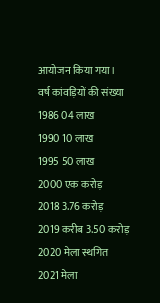आयोजन किया गया।
वर्ष कांवड़ियों की संख्या
1986 04 लाख
1990 10 लाख
1995 50 लाख
2000 एक करोड़
2018 3.76 करोड़
2019 करीब 3.50 करोड़
2020 मेला स्थगित
2021 मेला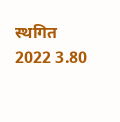स्थगित
2022 3.80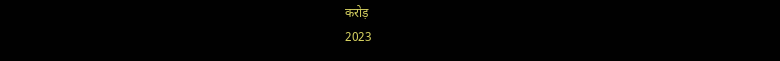करोड़
2023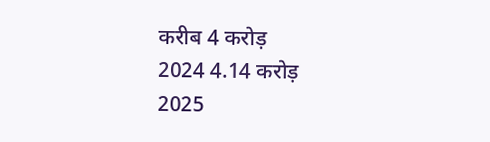करीब 4 करोड़
2024 4.14 करोड़
2025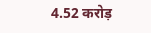4.52 करोड़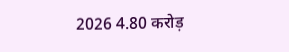2026 4.80 करोड़